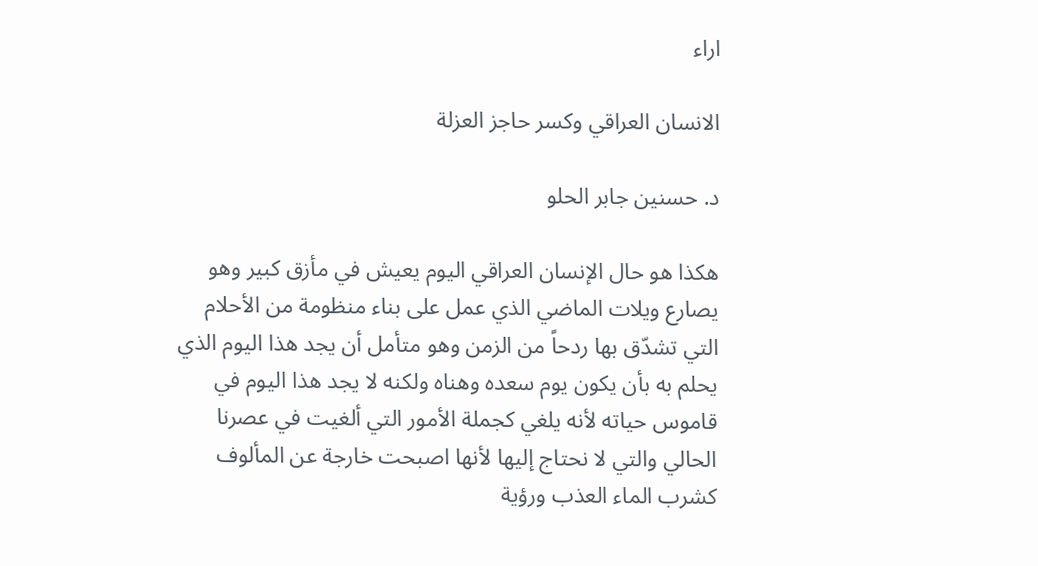اراء

الانسان العراقي وكسر حاجز العزلة

د. حسنين جابر الحلو

هكذا هو حال الإنسان العراقي اليوم يعيش في مأزق كبير وهو يصارع ويلات الماضي الذي عمل على بناء منظومة من الأحلام التي تشدّق بها ردحاً من الزمن وهو متأمل أن يجد هذا اليوم الذي يحلم به بأن يكون يوم سعده وهناه ولكنه لا يجد هذا اليوم في قاموس حياته لأنه يلغي كجملة الأمور التي ألغيت في عصرنا الحالي والتي لا نحتاج إليها لأنها اصبحت خارجة عن المألوف كشرب الماء العذب ورؤية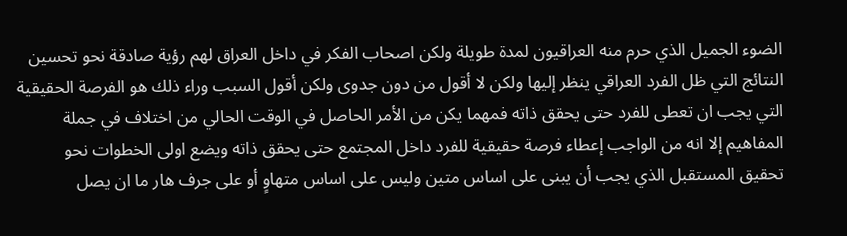الضوء الجميل الذي حرم منه العراقيون لمدة طويلة ولكن اصحاب الفكر في داخل العراق لهم رؤية صادقة نحو تحسين النتائج التي ظل الفرد العراقي ينظر إليها ولكن لا أقول من دون جدوى ولكن أقول السبب وراء ذلك هو الفرصة الحقيقية التي يجب ان تعطى للفرد حتى يحقق ذاته فمهما يكن من الأمر الحاصل في الوقت الحالي من اختلاف في جملة المفاهيم إلا انه من الواجب إعطاء فرصة حقيقية للفرد داخل المجتمع حتى يحقق ذاته ويضع اولى الخطوات نحو تحقيق المستقبل الذي يجب أن يبنى على اساس متين وليس على اساس متهاوٍ أو على جرف هار ما ان يصل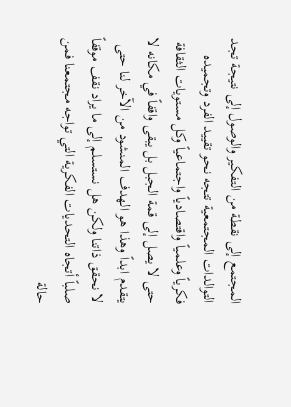المجتمع إلى نقطة من التفكير والوصول إلى نتيجة تجد التوالدات المجتمعية تتجه نحو تقييد الفرد وتجميده فكرياً وعلمياً واقتصادياً واجتماعياً وكل مستويات الثقافة حتى لا يصل إلى قمة الجبل بل يبقى واقفاً في مكانه لا يتقدم ابداً وهذا هو الهدف المنشود من الآخر لنا حتى لا نحقق ذاتنا ولكن هل نستسلم إلى ما يراد نقف موقفاً صلباً أتجاه التحديات الفكرية التي تواجه مجتمعنا فمن حالة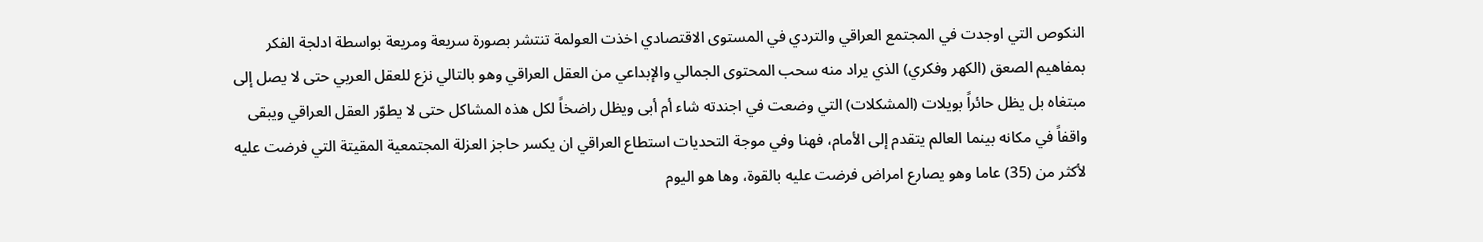النكوص التي اوجدت في المجتمع العراقي والتردي في المستوى الاقتصادي اخذت العولمة تنتشر بصورة سريعة ومريعة بواسطة ادلجة الفكر بمفاهيم الصعق (الكهر وفكري) الذي يراد منه سحب المحتوى الجمالي والإبداعي من العقل العراقي وهو بالتالي نزع للعقل العربي حتى لا يصل إلى مبتغاه بل يظل حائراً بويلات (المشكلات) التي وضعت في اجندته شاء أم أبى ويظل راضخاً لكل هذه المشاكل حتى لا يطوّر العقل العراقي ويبقى واقفاً في مكانه بينما العالم يتقدم إلى الأمام، فهنا وفي موجة التحديات استطاع العراقي ان يكسر حاجز العزلة المجتمعية المقيتة التي فرضت عليه لأكثر من (35) عاما وهو يصارع امراض فرضت عليه بالقوة، وها هو اليوم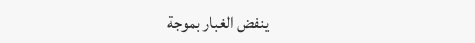ينفض الغبار بموجة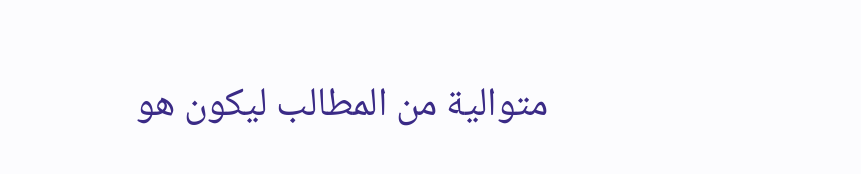متوالية من المطالب ليكون هو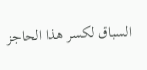السباق لكسر هذا الحاجز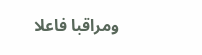ومراقبا فاعلا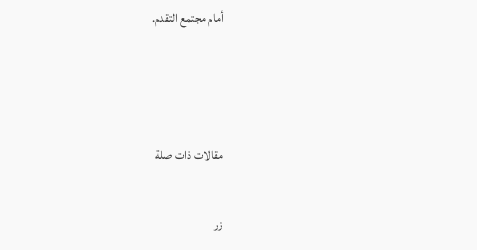أمام مجتمع التقدم.



مقالات ذات صلة

زر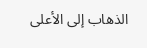الذهاب إلى الأعلى